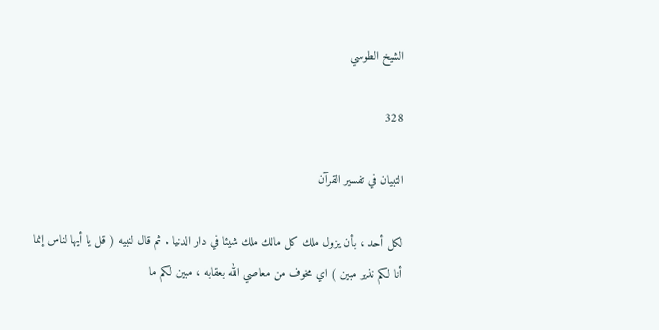الشيخ الطوسي

328

التبيان في تفسير القرآن

لكل أحد ، بأن يزول ملك كل مالك ملك شيئا في دار الدنيا . ثم قال لنبيه ( قل يا أيها لناس إنما أنا لكم نذير مبين ) اي مخوف من معاصي الله بعقابه ، مبين لكم ما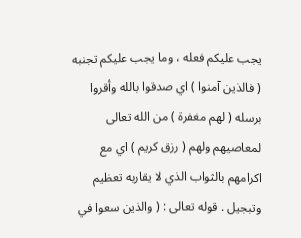يجب عليكم فعله ، وما يجب عليكم تجنبه ( فالذين آمنوا ) اي صدقوا بالله وأقروا برسله ( لهم مغفرة ) من الله تعالى لمعاصيهم ولهم ( رزق كريم ) اي مع اكرامهم بالثواب الذي لا يقاربه تعظيم وتبجيل . قوله تعالى : ( والذين سعوا في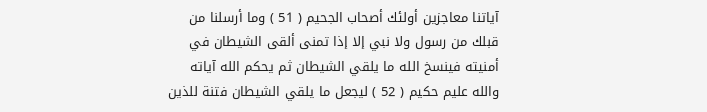آياتنا معاجزين أولئك أصحاب الجحيم ( 51 ) وما أرسلنا من قبلك من رسول ولا نبي إلا إذا تمنى ألقى الشيطان في أمنيته فينسخ الله ما يلقي الشيطان ثم يحكم الله آياته والله عليم حكيم ( 52 ) ليجعل ما يلقي الشيطان فتنة للذين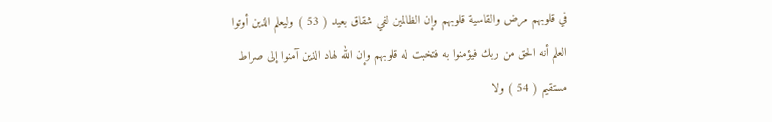في قلوبهم مرض والقاسية قلوبهم وإن الظالمين لفي شقاق بعيد ( 53 ) وليعلم الذين أوتوا العلم أنه الحق من ربك فيؤمنوا به فتخبت له قلوبهم وإن الله لهاد الذين آمنوا إلى صراط مستقيم ( 54 ) ولا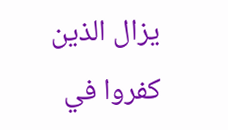يزال الذين كفروا في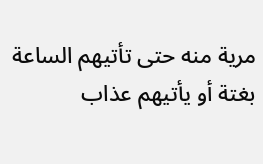مرية منه حتى تأتيهم الساعة بغتة أو يأتيهم عذاب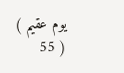يوم عقيم ) ( 55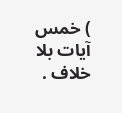) خمس آيات بلا خلاف .